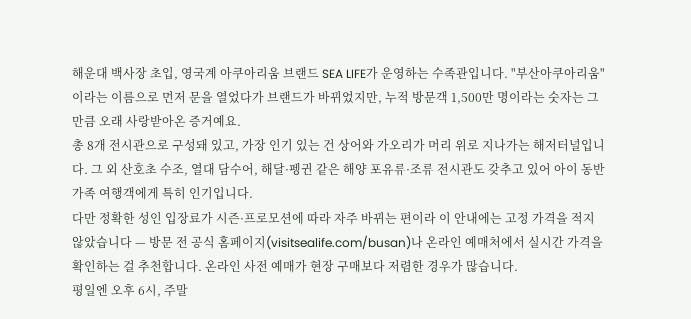해운대 백사장 초입, 영국계 아쿠아리움 브랜드 SEA LIFE가 운영하는 수족관입니다. "부산아쿠아리움"이라는 이름으로 먼저 문을 열었다가 브랜드가 바뀌었지만, 누적 방문객 1,500만 명이라는 숫자는 그만큼 오래 사랑받아온 증거예요.
총 8개 전시관으로 구성돼 있고, 가장 인기 있는 건 상어와 가오리가 머리 위로 지나가는 해저터널입니다. 그 외 산호초 수조, 열대 담수어, 해달·펭귄 같은 해양 포유류·조류 전시관도 갖추고 있어 아이 동반 가족 여행객에게 특히 인기입니다.
다만 정확한 성인 입장료가 시즌·프로모션에 따라 자주 바뀌는 편이라 이 안내에는 고정 가격을 적지 않았습니다 — 방문 전 공식 홈페이지(visitsealife.com/busan)나 온라인 예매처에서 실시간 가격을 확인하는 걸 추천합니다. 온라인 사전 예매가 현장 구매보다 저렴한 경우가 많습니다.
평일엔 오후 6시, 주말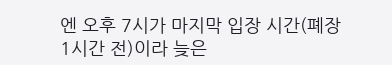엔 오후 7시가 마지막 입장 시간(폐장 1시간 전)이라 늦은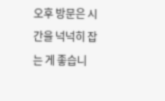오후 방문은 시간을 넉넉히 잡는 게 좋습니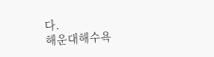다.
해운대해수욕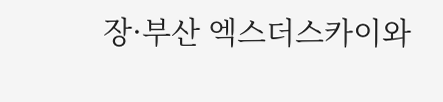장·부산 엑스더스카이와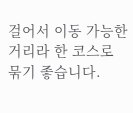걸어서 이동 가능한 거리라 한 코스로 묶기 좋습니다.